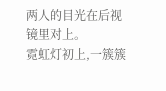两人的目光在后视镜里对上。
霓虹灯初上,一簇簇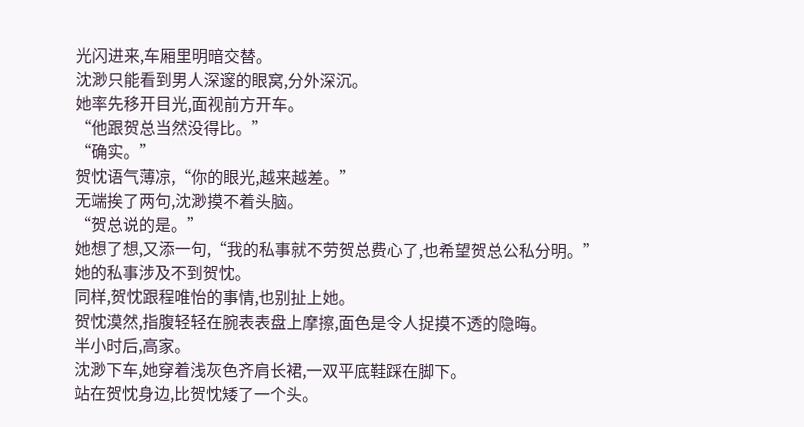光闪进来,车厢里明暗交替。
沈渺只能看到男人深邃的眼窝,分外深沉。
她率先移开目光,面视前方开车。
“他跟贺总当然没得比。”
“确实。”
贺忱语气薄凉,“你的眼光,越来越差。”
无端挨了两句,沈渺摸不着头脑。
“贺总说的是。”
她想了想,又添一句,“我的私事就不劳贺总费心了,也希望贺总公私分明。”
她的私事涉及不到贺忱。
同样,贺忱跟程唯怡的事情,也别扯上她。
贺忱漠然,指腹轻轻在腕表表盘上摩擦,面色是令人捉摸不透的隐晦。
半小时后,高家。
沈渺下车,她穿着浅灰色齐肩长裙,一双平底鞋踩在脚下。
站在贺忱身边,比贺忱矮了一个头。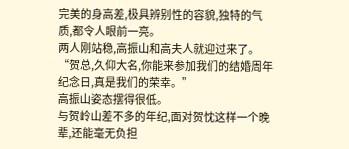完美的身高差,极具辨别性的容貌,独特的气质,都令人眼前一亮。
两人刚站稳,高振山和高夫人就迎过来了。
“贺总,久仰大名,你能来参加我们的结婚周年纪念日,真是我们的荣幸。”
高振山姿态摆得很低。
与贺岭山差不多的年纪,面对贺忱这样一个晚辈,还能毫无负担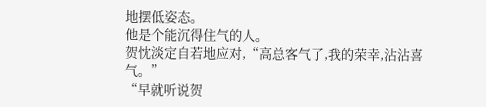地摆低姿态。
他是个能沉得住气的人。
贺忱淡定自若地应对,“高总客气了,我的荣幸,沾沾喜气。”
“早就听说贺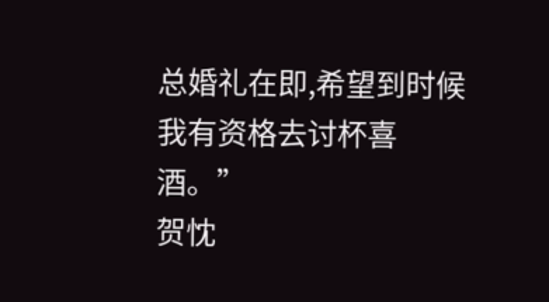总婚礼在即,希望到时候我有资格去讨杯喜酒。”
贺忱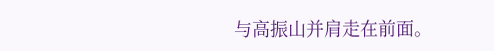与高振山并肩走在前面。